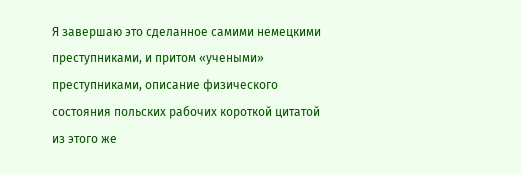Я завершаю это сделанное самими немецкими преступниками, и притом «учеными» преступниками, описание физического состояния польских рабочих короткой цитатой из этого же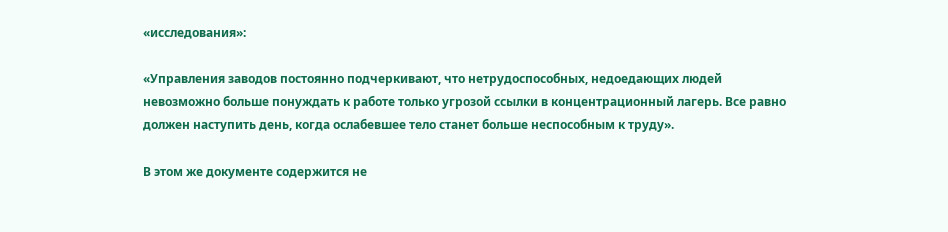«исследования»:

«Управления заводов постоянно подчеркивают, что нетрудоспособных, недоедающих людей невозможно больше понуждать к работе только угрозой ссылки в концентрационный лагерь. Все равно должен наступить день, когда ослабевшее тело станет больше неспособным к труду».

В этом же документе содержится не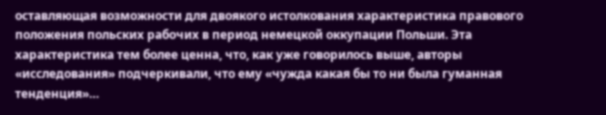оставляющая возможности для двоякого истолкования характеристика правового положения польских рабочих в период немецкой оккупации Польши. Эта характеристика тем более ценна, что, как уже говорилось выше, авторы «исследования» подчеркивали, что ему «чужда какая бы то ни была гуманная тенденция»…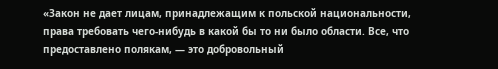«Закон не дает лицам, принадлежащим к польской национальности, права требовать чего-нибудь в какой бы то ни было области. Все, что предоставлено полякам, — это добровольный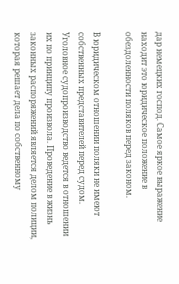дар немецких господ. Самое яркое выражение находит это юридическое положение в обездоленности поляков перед законом.

В юридическом отношении поляки не имеют собственных представителей перед судом. Уголовное судопроизводство ведется в отношении их по принципу произвола. Проведение в жизнь законных распоряжений является делом полиции, которая решает дела по собственному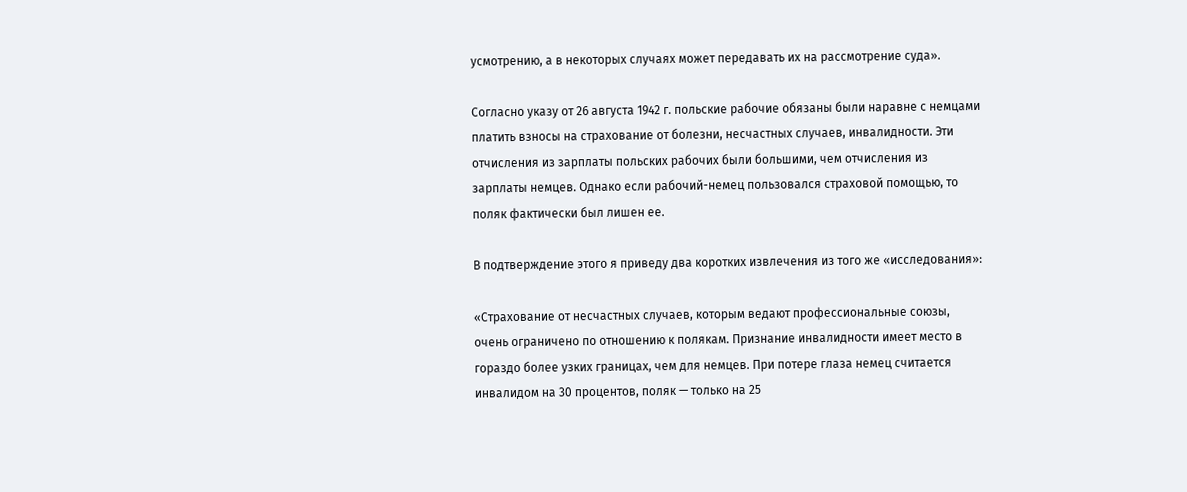усмотрению, а в некоторых случаях может передавать их на рассмотрение суда».

Согласно указу от 26 августа 1942 г. польские рабочие обязаны были наравне с немцами платить взносы на страхование от болезни, несчастных случаев, инвалидности. Эти отчисления из зарплаты польских рабочих были большими, чем отчисления из зарплаты немцев. Однако если рабочий-немец пользовался страховой помощью, то поляк фактически был лишен ее.

В подтверждение этого я приведу два коротких извлечения из того же «исследования»:

«Страхование от несчастных случаев, которым ведают профессиональные союзы, очень ограничено по отношению к полякам. Признание инвалидности имеет место в гораздо более узких границах, чем для немцев. При потере глаза немец считается инвалидом на 30 процентов, поляк — только на 25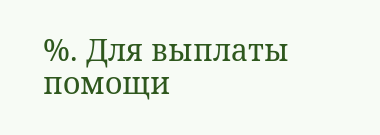%. Для выплаты помощи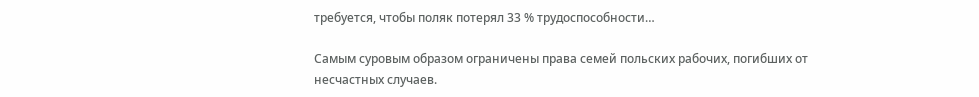требуется, чтобы поляк потерял 33 % трудоспособности…

Самым суровым образом ограничены права семей польских рабочих, погибших от несчастных случаев.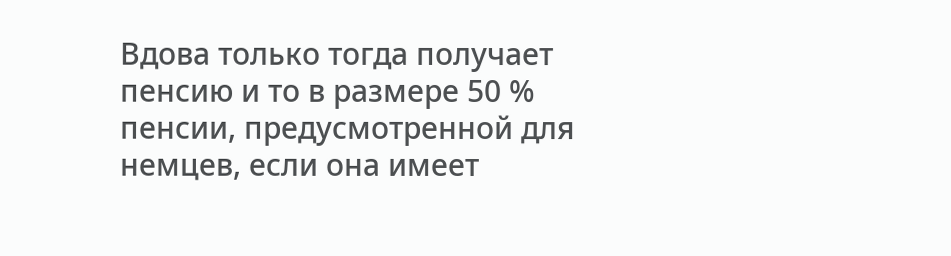Вдова только тогда получает пенсию и то в размере 50 % пенсии, предусмотренной для немцев, если она имеет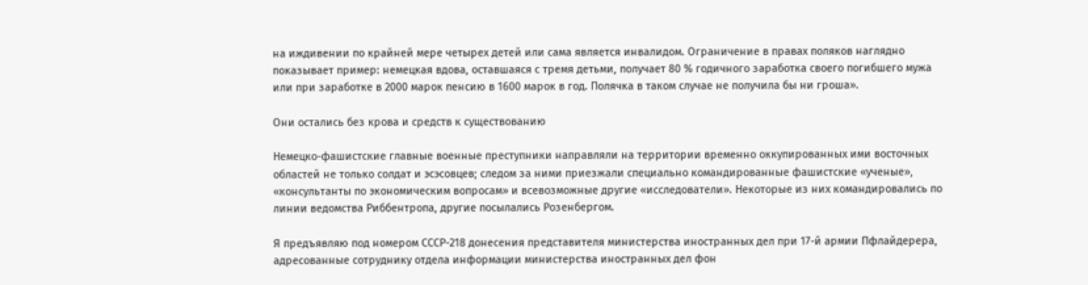на иждивении по крайней мере четырех детей или сама является инвалидом. Ограничение в правах поляков наглядно показывает пример: немецкая вдова, оставшаяся с тремя детьми, получает 80 % годичного заработка своего погибшего мужа или при заработке в 2000 марок пенсию в 1600 марок в год. Полячка в таком случае не получила бы ни гроша».

Они остались без крова и средств к существованию

Немецко-фашистские главные военные преступники направляли на территории временно оккупированных ими восточных областей не только солдат и эсэсовцев; следом за ними приезжали специально командированные фашистские «ученые», «консультанты по экономическим вопросам» и всевозможные другие «исследователи». Некоторые из них командировались по линии ведомства Риббентропа, другие посылались Розенбергом.

Я предъявляю под номером СССР-218 донесения представителя министерства иностранных дел при 17-й армии Пфлайдерера, адресованные сотруднику отдела информации министерства иностранных дел фон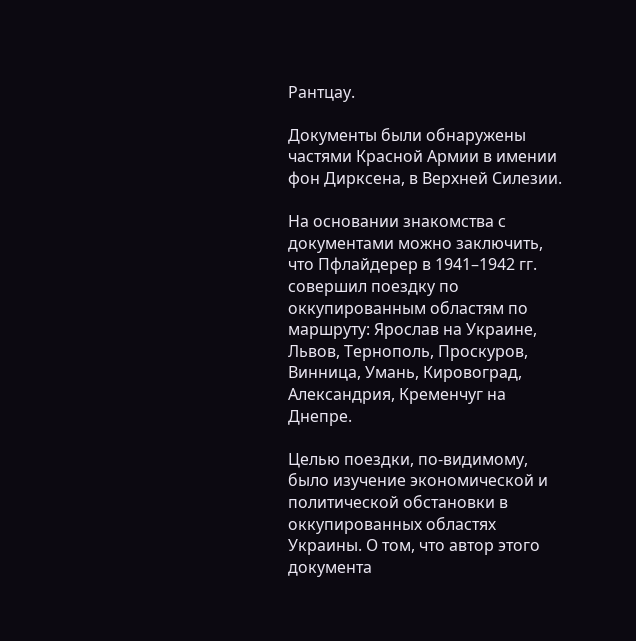Рантцау.

Документы были обнаружены частями Красной Армии в имении фон Дирксена, в Верхней Силезии.

На основании знакомства с документами можно заключить, что Пфлайдерер в 1941–1942 гг. совершил поездку по оккупированным областям по маршруту: Ярослав на Украине, Львов, Тернополь, Проскуров, Винница, Умань, Кировоград, Александрия, Кременчуг на Днепре.

Целью поездки, по-видимому, было изучение экономической и политической обстановки в оккупированных областях Украины. О том, что автор этого документа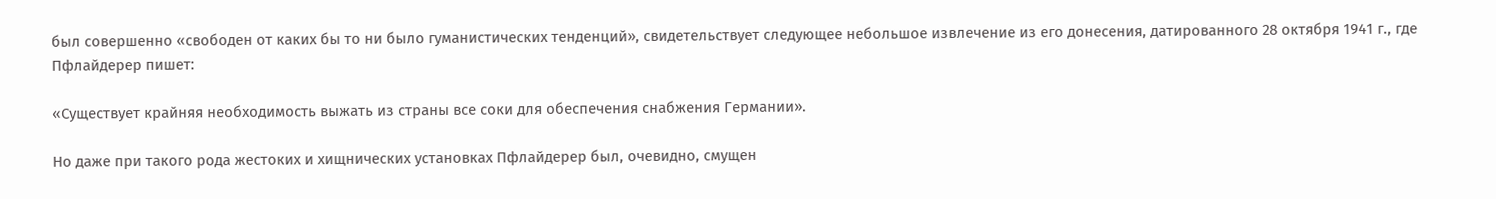был совершенно «свободен от каких бы то ни было гуманистических тенденций», свидетельствует следующее небольшое извлечение из его донесения, датированного 28 октября 1941 г., где Пфлайдерер пишет:

«Существует крайняя необходимость выжать из страны все соки для обеспечения снабжения Германии».

Но даже при такого рода жестоких и хищнических установках Пфлайдерер был, очевидно, смущен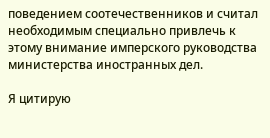поведением соотечественников и считал необходимым специально привлечь к этому внимание имперского руководства министерства иностранных дел.

Я цитирую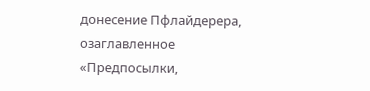донесение Пфлайдерера, озаглавленное «Предпосылки,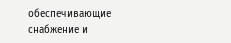обеспечивающие снабжение и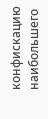конфискацию наибольшего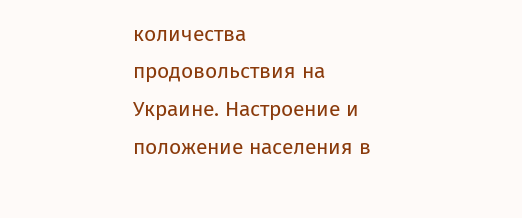количества продовольствия на Украине. Настроение и положение населения в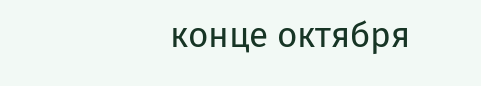конце октября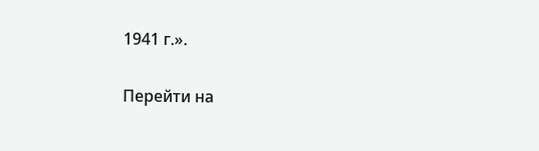1941 г.».

Перейти на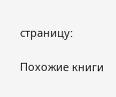страницу:

Похожие книги